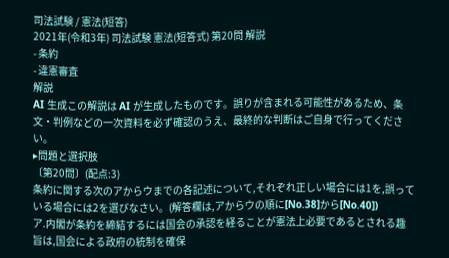司法試験 / 憲法(短答)
2021年(令和3年) 司法試験 憲法(短答式) 第20問 解説
- 条約
- 違憲審査
解説
AI 生成この解説は AI が生成したものです。誤りが含まれる可能性があるため、条文・判例などの一次資料を必ず確認のうえ、最終的な判断はご自身で行ってください。
▸問題と選択肢
〔第20問〕(配点:3)
条約に関する次のアからウまでの各記述について,それぞれ正しい場合には1を,誤っている場合には2を選びなさい。(解答欄は,アからウの順に[No.38]から[No.40])
ア.内閣が条約を締結するには国会の承認を経ることが憲法上必要であるとされる趣旨は,国会による政府の統制を確保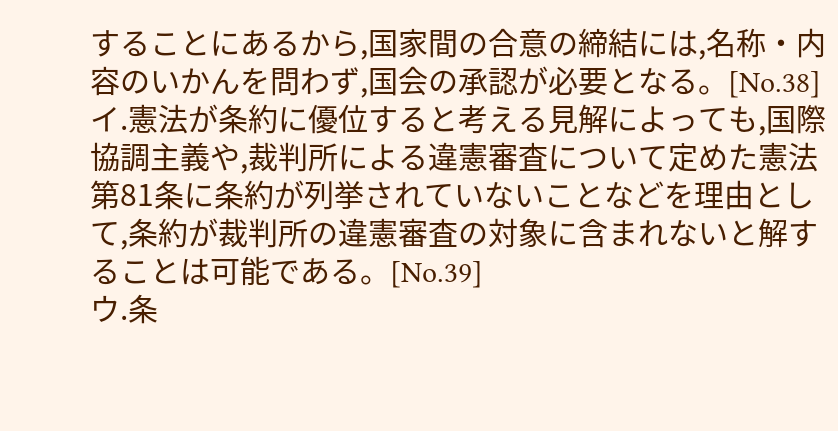することにあるから,国家間の合意の締結には,名称・内容のいかんを問わず,国会の承認が必要となる。[No.38]
イ.憲法が条約に優位すると考える見解によっても,国際協調主義や,裁判所による違憲審査について定めた憲法第81条に条約が列挙されていないことなどを理由として,条約が裁判所の違憲審査の対象に含まれないと解することは可能である。[No.39]
ウ.条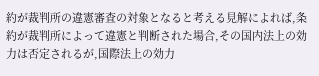約が裁判所の違憲審査の対象となると考える見解によれば,条約が裁判所によって違憲と判断された場合,その国内法上の効力は否定されるが,国際法上の効力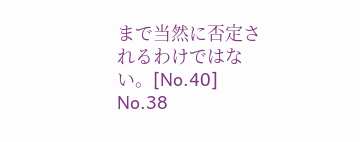まで当然に否定されるわけではない。[No.40]
No.38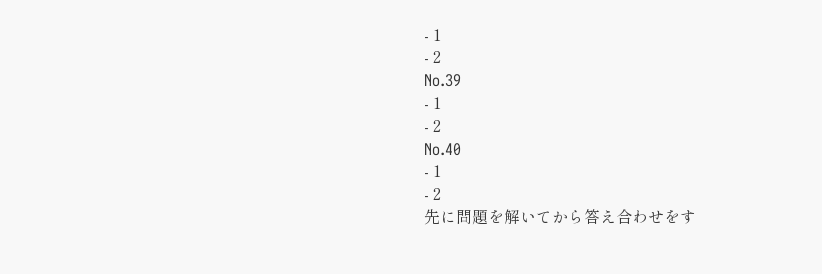- 1
- 2
No.39
- 1
- 2
No.40
- 1
- 2
先に問題を解いてから答え合わせをす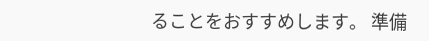ることをおすすめします。 準備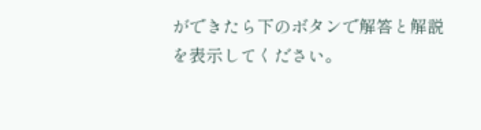ができたら下のボタンで解答と解説を表示してください。